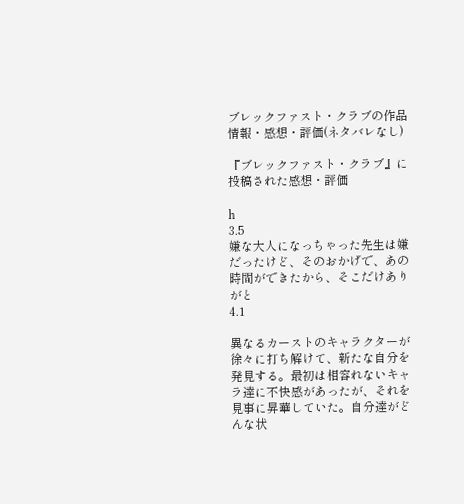ブレックファスト・クラブの作品情報・感想・評価(ネタバレなし)

『ブレックファスト・クラブ』に投稿された感想・評価

h
3.5
嫌な大人になっちゃった先生は嫌だったけど、そのおかげで、あの時間ができたから、そこだけありがと
4.1

異なるカーストのキャラクターが徐々に打ち解けて、新たな自分を発見する。最初は相容れないキャラ達に不快感があったが、それを見事に昇華していた。自分達がどんな状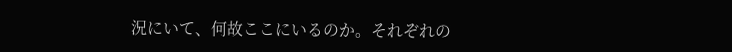況にいて、何故ここにいるのか。それぞれの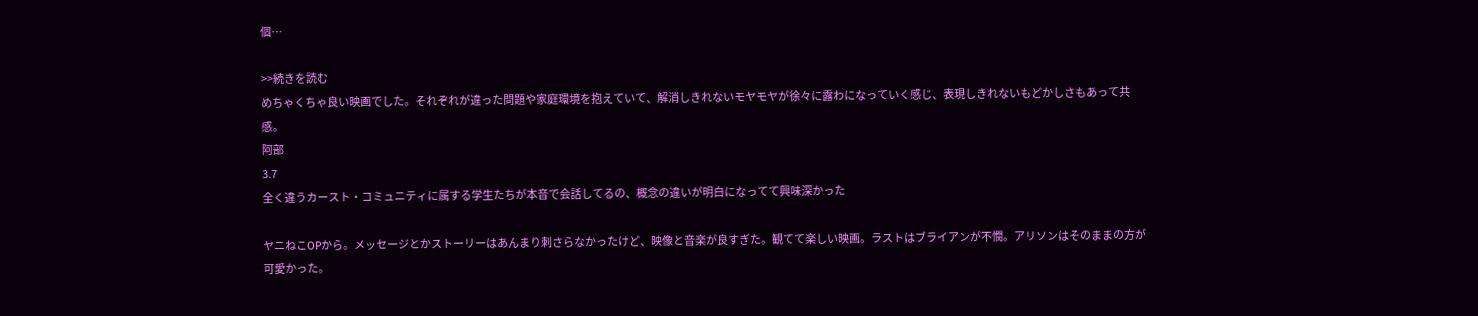個…

>>続きを読む
めちゃくちゃ良い映画でした。それぞれが違った問題や家庭環境を抱えていて、解消しきれないモヤモヤが徐々に露わになっていく感じ、表現しきれないもどかしさもあって共感。
阿部
3.7
全く違うカースト・コミュニティに属する学生たちが本音で会話してるの、概念の違いが明白になってて興味深かった

ヤニねこOPから。メッセージとかストーリーはあんまり刺さらなかったけど、映像と音楽が良すぎた。観てて楽しい映画。ラストはブライアンが不憫。アリソンはそのままの方が可愛かった。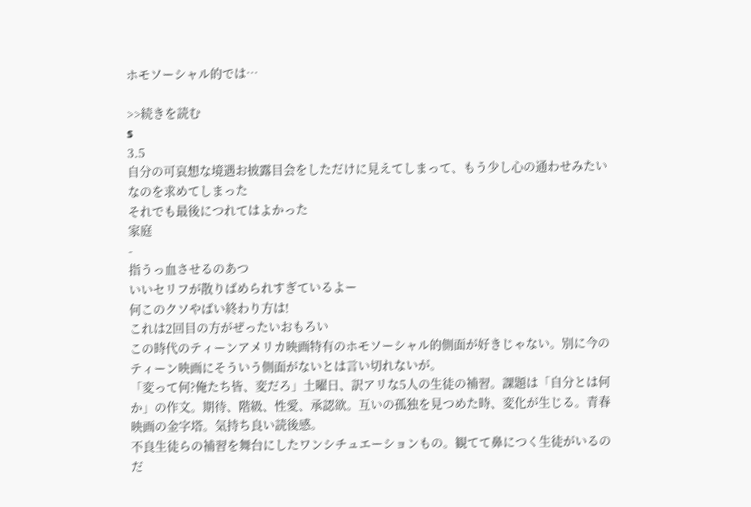ホモソーシャル的では…

>>続きを読む
s
3.5
自分の可哀想な境遇お披露目会をしただけに見えてしまって、もう少し心の通わせみたいなのを求めてしまった
それでも最後につれてはよかった
家庭
-
指うっ血させるのあつ
いいセリフが散りばめられすぎているよー
何このクソやばい終わり方は!
これは2回目の方がぜったいおもろい
この時代のティーンアメリカ映画特有のホモソーシャル的側面が好きじゃない。別に今のティーン映画にそういう側面がないとは言い切れないが。
「変って何?俺たち皆、変だろ」土曜日、訳アリな5人の生徒の補習。課題は「自分とは何か」の作文。期待、階級、性愛、承認欲。互いの孤独を見つめた時、変化が生じる。青春映画の金字塔。気持ち良い読後感。
不良生徒らの補習を舞台にしたワンシチュエーションもの。観てて鼻につく生徒がいるのだ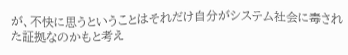が、不快に思うということはそれだけ自分がシステム社会に毒された証拠なのかもと考え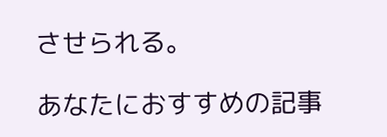させられる。

あなたにおすすめの記事